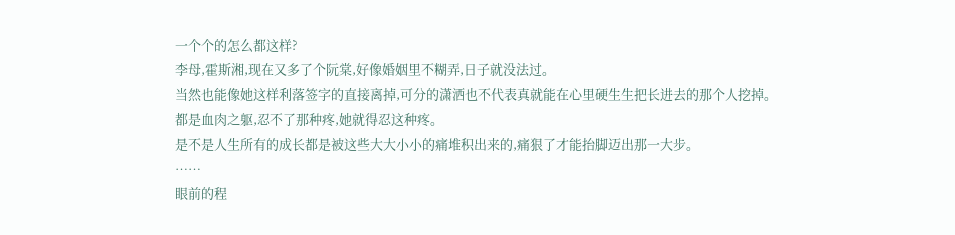一个个的怎么都这样?
李母,霍斯湘,现在又多了个阮棠,好像婚姻里不糊弄,日子就没法过。
当然也能像她这样利落签字的直接离掉,可分的潇洒也不代表真就能在心里硬生生把长进去的那个人挖掉。
都是血肉之躯,忍不了那种疼,她就得忍这种疼。
是不是人生所有的成长都是被这些大大小小的痛堆积出来的,痛狠了才能抬脚迈出那一大步。
……
眼前的程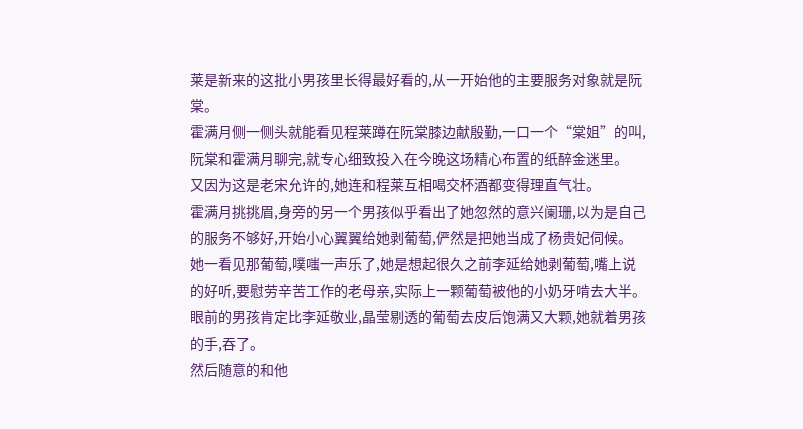莱是新来的这批小男孩里长得最好看的,从一开始他的主要服务对象就是阮棠。
霍满月侧一侧头就能看见程莱蹲在阮棠膝边献殷勤,一口一个“棠姐”的叫,阮棠和霍满月聊完,就专心细致投入在今晚这场精心布置的纸醉金迷里。
又因为这是老宋允许的,她连和程莱互相喝交杯酒都变得理直气壮。
霍满月挑挑眉,身旁的另一个男孩似乎看出了她忽然的意兴阑珊,以为是自己的服务不够好,开始小心翼翼给她剥葡萄,俨然是把她当成了杨贵妃伺候。
她一看见那葡萄,噗嗤一声乐了,她是想起很久之前李延给她剥葡萄,嘴上说的好听,要慰劳辛苦工作的老母亲,实际上一颗葡萄被他的小奶牙啃去大半。
眼前的男孩肯定比李延敬业,晶莹剔透的葡萄去皮后饱满又大颗,她就着男孩的手,吞了。
然后随意的和他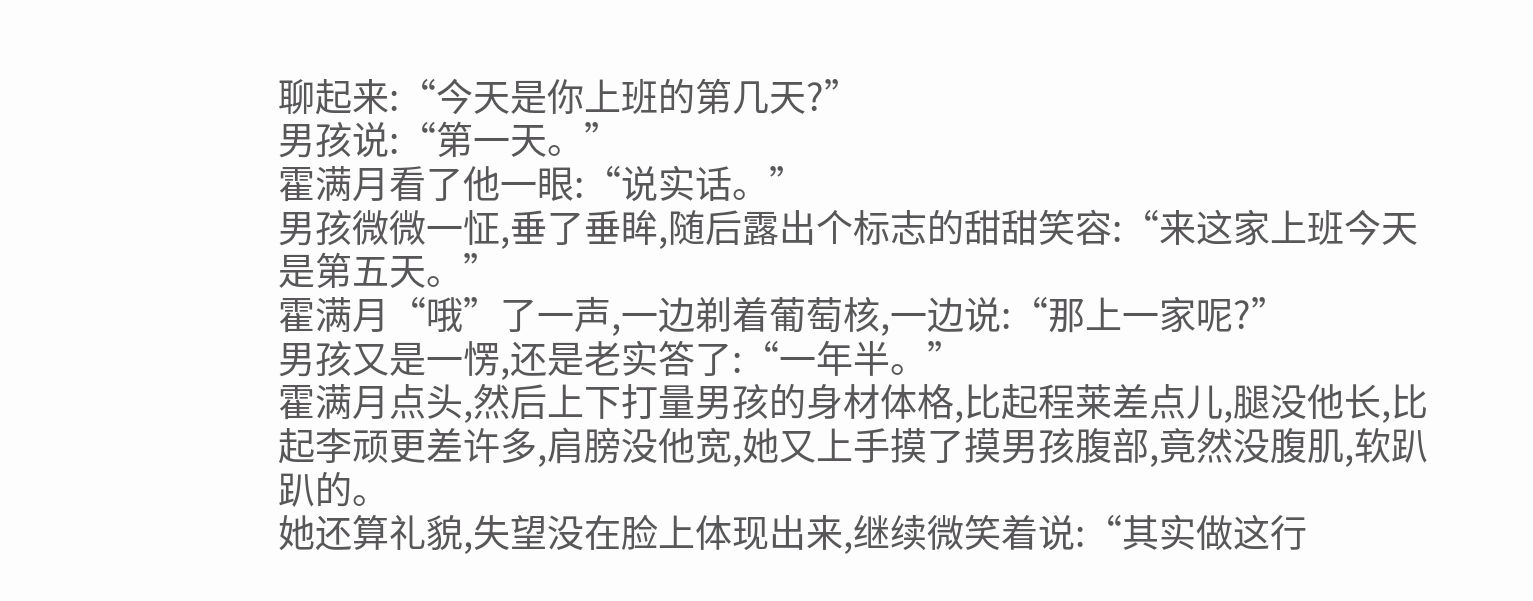聊起来:“今天是你上班的第几天?”
男孩说:“第一天。”
霍满月看了他一眼:“说实话。”
男孩微微一怔,垂了垂眸,随后露出个标志的甜甜笑容:“来这家上班今天是第五天。”
霍满月“哦”了一声,一边剃着葡萄核,一边说:“那上一家呢?”
男孩又是一愣,还是老实答了:“一年半。”
霍满月点头,然后上下打量男孩的身材体格,比起程莱差点儿,腿没他长,比起李顽更差许多,肩膀没他宽,她又上手摸了摸男孩腹部,竟然没腹肌,软趴趴的。
她还算礼貌,失望没在脸上体现出来,继续微笑着说:“其实做这行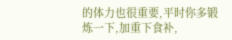的体力也很重要,平时你多锻炼一下,加重下食补,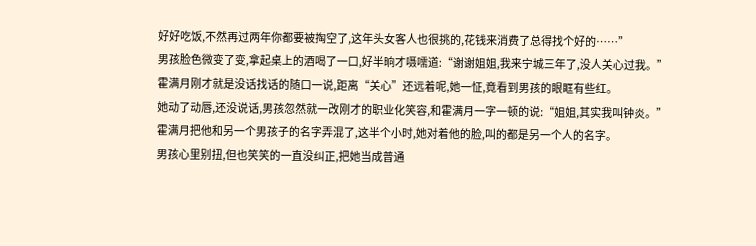好好吃饭,不然再过两年你都要被掏空了,这年头女客人也很挑的,花钱来消费了总得找个好的……”
男孩脸色微变了变,拿起桌上的酒喝了一口,好半晌才嗫嚅道:“谢谢姐姐,我来宁城三年了,没人关心过我。”
霍满月刚才就是没话找话的随口一说,距离“关心”还远着呢,她一怔,竟看到男孩的眼眶有些红。
她动了动唇,还没说话,男孩忽然就一改刚才的职业化笑容,和霍满月一字一顿的说:“姐姐,其实我叫钟炎。”
霍满月把他和另一个男孩子的名字弄混了,这半个小时,她对着他的脸,叫的都是另一个人的名字。
男孩心里别扭,但也笑笑的一直没纠正,把她当成普通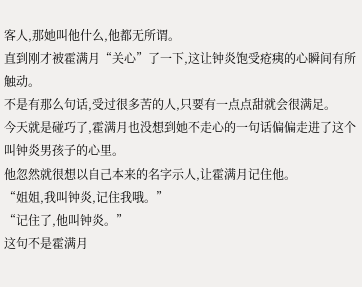客人,那她叫他什么,他都无所谓。
直到刚才被霍满月“关心”了一下,这让钟炎饱受疮痍的心瞬间有所触动。
不是有那么句话,受过很多苦的人,只要有一点点甜就会很满足。
今天就是碰巧了,霍满月也没想到她不走心的一句话偏偏走进了这个叫钟炎男孩子的心里。
他忽然就很想以自己本来的名字示人,让霍满月记住他。
“姐姐,我叫钟炎,记住我哦。”
“记住了,他叫钟炎。”
这句不是霍满月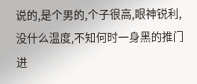说的,是个男的,个子很高,眼神锐利,没什么温度,不知何时一身黑的推门进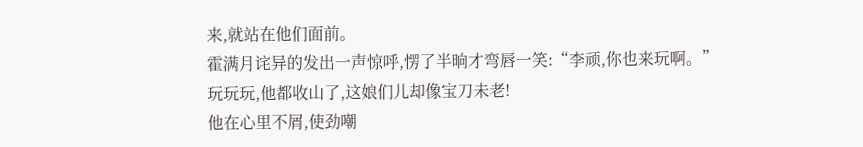来,就站在他们面前。
霍满月诧异的发出一声惊呼,愣了半晌才弯唇一笑:“李顽,你也来玩啊。”
玩玩玩,他都收山了,这娘们儿却像宝刀未老!
他在心里不屑,使劲嘲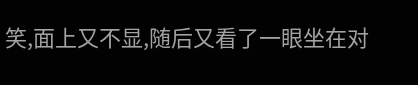笑,面上又不显,随后又看了一眼坐在对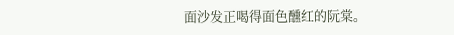面沙发正喝得面色醺红的阮棠。